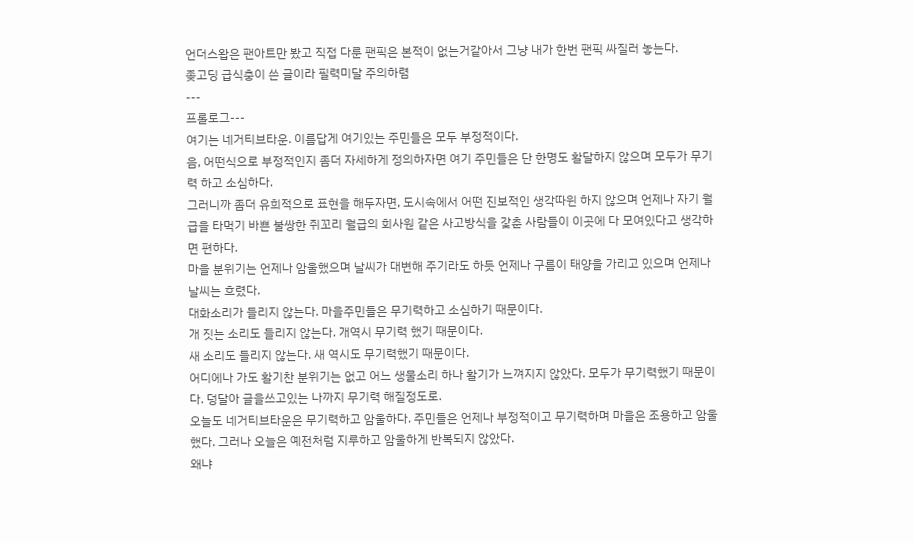언더스왑은 팬아트만 봤고 직접 다룬 팬픽은 본적이 없는거같아서 그냥 내가 한번 팬픽 싸질러 놓는다.
좆고딩 급식충이 쓴 글이라 필력미달 주의하렴
---
프롤로그---
여기는 네거티브타운. 이름답게 여기있는 주민들은 모두 부정적이다.
음, 어떤식으로 부정적인지 좀더 자세하게 정의하자면 여기 주민들은 단 한명도 활달하지 않으며 모두가 무기력 하고 소심하다.
그러니까 좀더 유희적으로 표현을 해두자면, 도시속에서 어떤 진보적인 생각따윈 하지 않으며 언제나 자기 월급을 타먹기 바쁜 불쌍한 쥐꼬리 월급의 회사원 같은 사고방식을 갗춘 사람들이 이곳에 다 모여있다고 생각하면 편하다.
마을 분위기는 언제나 암울했으며 날씨가 대변해 주기라도 하듯 언제나 구름이 태양을 가리고 있으며 언제나 날씨는 흐렸다.
대화소리가 들리지 않는다. 마을주민들은 무기력하고 소심하기 때문이다.
개 짓는 소리도 들리지 않는다. 개역시 무기력 했기 때문이다.
새 소리도 들리지 않는다. 새 역시도 무기력했기 때문이다.
어디에나 가도 활기찬 분위기는 없고 어느 생물소리 하나 활기가 느껴지지 않았다. 모두가 무기력했기 때문이다. 덩달아 글을쓰고있는 나까지 무기력 해질정도로.
오늘도 네거티브타운은 무기력하고 암울하다. 주민들은 언제나 부정적이고 무기력하며 마을은 조용하고 암울했다. 그러나 오늘은 예전처럼 지루하고 암울하게 반복되지 않았다.
왜냐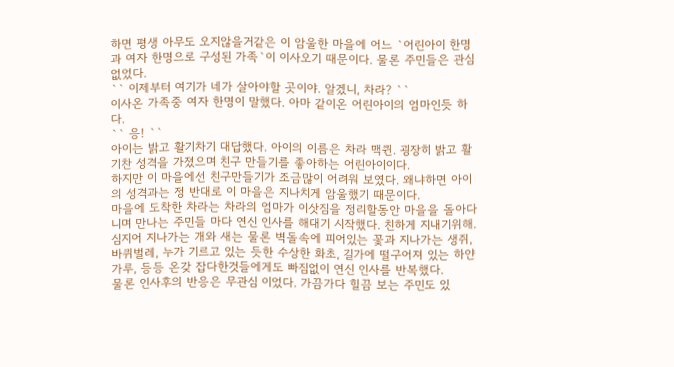하면 평생 아무도 오지않을거같은 이 암울한 마을에 어느 `어린아이 한명과 여자 한명으로 구성된 가족`이 이사오기 때문이다. 물론 주민들은 관심 없었다.
`` 이제부터 여기가 네가 살아야할 곳이야. 알겠니, 차라? ``
이사온 가족중 여자 한명이 말했다. 아마 같이온 어린아이의 엄마인듯 하다.
`` 응! ``
아이는 밝고 활기차기 대답했다. 아이의 이름은 차라 맥퀸. 굉장히 밝고 활기찬 성격을 가졌으며 친구 만들기를 좋아하는 어린아이이다.
하지만 이 마을에선 친구만들기가 조금많이 어려워 보였다. 왜냐하면 아이의 성격과는 정 반대로 이 마을은 지나치게 암울했기 때문이다.
마을에 도착한 차라는 차라의 엄마가 이삿짐을 정리할동안 마을을 돌아다니며 만나는 주민들 마다 연신 인사를 해대기 시작했다. 친하게 지내기위해.
심지어 지나가는 개와 새는 물론 벽돌속에 피어있는 꽃과 지나가는 생쥐, 바퀴벌레, 누가 기르고 있는 듯한 수상한 화초, 길가에 떨구어져 있는 하얀가루, 등등 온갖 잡다한것들에게도 빠짐없이 연신 인사를 반복했다.
물론 인사후의 반응은 무관심 이었다. 가끔가다 힐끔 보는 주민도 있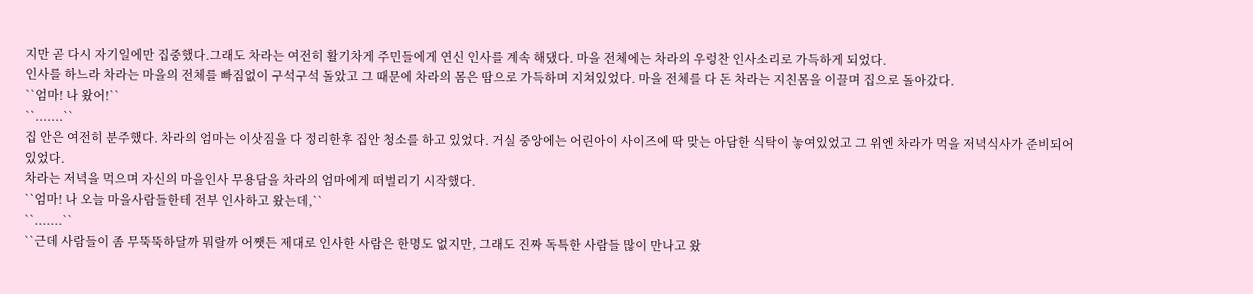지만 곧 다시 자기일에만 집중했다.그래도 차라는 여전히 활기차게 주민들에게 연신 인사를 계속 해댔다. 마을 전체에는 차라의 우렁찬 인사소리로 가득하게 되었다.
인사를 하느라 차라는 마을의 전체를 빠짐없이 구석구석 돌았고 그 때문에 차라의 몸은 땀으로 가득하며 지쳐있었다. 마을 전체를 다 돈 차라는 지친몸을 이끌며 집으로 돌아갔다.
``엄마! 나 왔어!``
``.......``
집 안은 여전히 분주했다. 차라의 엄마는 이삿짐을 다 정리한후 집안 청소를 하고 있었다. 거실 중앙에는 어린아이 사이즈에 딱 맞는 아담한 식탁이 놓여있었고 그 위엔 차라가 먹을 저녁식사가 준비되어 있었다.
차라는 저녁을 먹으며 자신의 마을인사 무용담을 차라의 엄마에게 떠벌리기 시작했다.
``엄마! 나 오늘 마을사람들한테 전부 인사하고 왔는데,``
``.......``
``근데 사람들이 좀 무뚝뚝하달까 뭐랄까 어쨋든 제대로 인사한 사람은 한명도 없지만, 그래도 진짜 독특한 사람들 많이 만나고 왔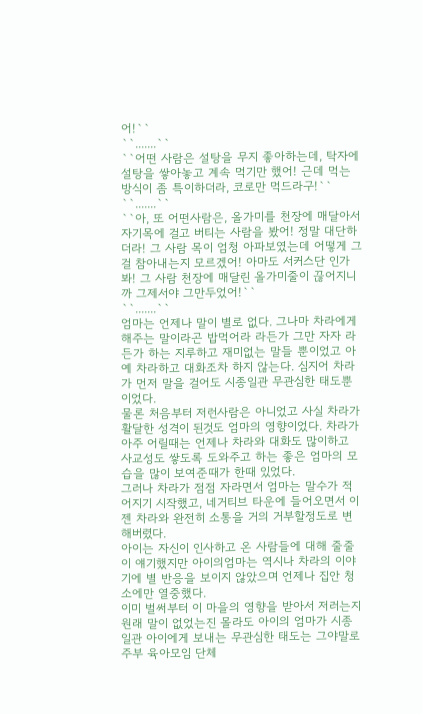어!``
``.......``
``어떤 사람은 설탕을 무지 좋아하는데, 탁자에 설탕을 쌓아놓고 계속 먹기만 했어! 근데 먹는 방식이 좀 특이하더라, 코로만 먹드라구!``
``.......``
``아, 또 어떤사람은, 올가미를 천장에 매달아서 자기목에 걸고 버티는 사람을 봤어! 정말 대단하더라! 그 사람 목이 엄청 아파보였는데 어떻게 그걸 참아내는지 모르겠어! 아마도 서커스단 인가봐! 그 사람 천장에 매달린 올가미줄이 끊어지니까 그제서야 그만두었어!``
``.......``
엄마는 언제나 말이 별로 없다. 그나마 차라에게 해주는 말이라곤 밥먹어라 라든가 그만 자자 라든가 하는 지루하고 재미없는 말들 뿐이었고 아예 차라하고 대화조차 하지 않는다. 심지어 차라가 먼저 말을 걸어도 시종일관 무관심한 태도뿐이었다.
물론 처음부터 저런사람은 아니었고 사실 차라가 활달한 성격이 된것도 엄마의 영향이었다. 차라가 아주 어릴때는 언제나 차라와 대화도 많이하고 사교성도 쌓도록 도와주고 하는 좋은 엄마의 모습을 많이 보여준때가 한때 있었다.
그러나 차라가 점점 자라면서 엄마는 말수가 적어지기 시작했고, 네거티브 타운에 들어오면서 이젠 차라와 완전히 소통을 거의 거부할정도로 변해버렸다.
아이는 자신이 인사하고 온 사람들에 대해 줄줄이 얘기했지만 아이의엄마는 역시나 차라의 이야기에 별 반응을 보이지 않았으며 언제나 집안 청소에만 열중했다.
이미 벌써부터 이 마을의 영향을 받아서 저러는지 원래 말이 없었는진 몰라도 아이의 엄마가 시종일관 아이에게 보내는 무관심한 태도는 그야말로 주부 육아모임 단체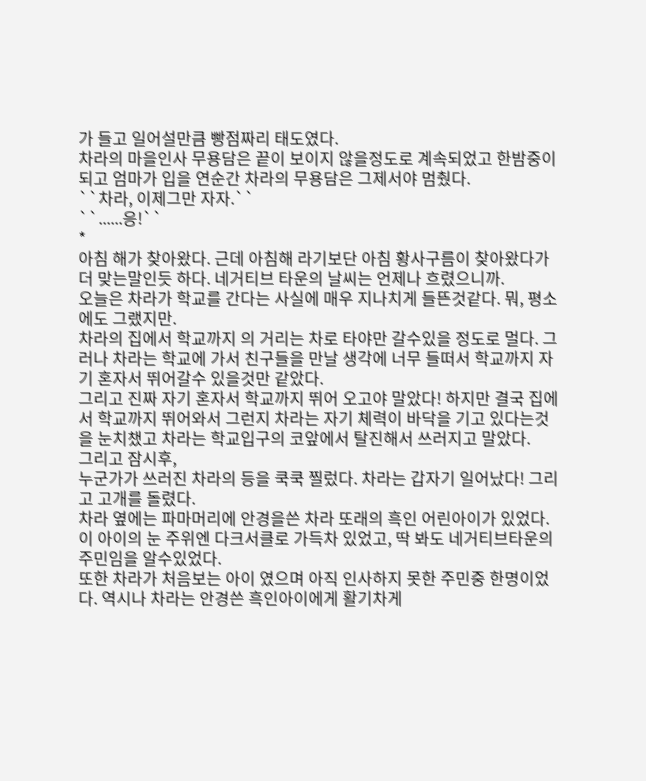가 들고 일어설만큼 빵점짜리 태도였다.
차라의 마을인사 무용담은 끝이 보이지 않을정도로 계속되었고 한밤중이되고 엄마가 입을 연순간 차라의 무용담은 그제서야 멈췄다.
``차라, 이제그만 자자.``
``......응!``
*
아침 해가 찾아왔다. 근데 아침해 라기보단 아침 황사구름이 찾아왔다가 더 맞는말인듯 하다. 네거티브 타운의 날씨는 언제나 흐렸으니까.
오늘은 차라가 학교를 간다는 사실에 매우 지나치게 들뜬것같다. 뭐, 평소에도 그랬지만.
차라의 집에서 학교까지 의 거리는 차로 타야만 갈수있을 정도로 멀다. 그러나 차라는 학교에 가서 친구들을 만날 생각에 너무 들떠서 학교까지 자기 혼자서 뛰어갈수 있을것만 같았다.
그리고 진짜 자기 혼자서 학교까지 뛰어 오고야 말았다! 하지만 결국 집에서 학교까지 뛰어와서 그런지 차라는 자기 체력이 바닥을 기고 있다는것을 눈치챘고 차라는 학교입구의 코앞에서 탈진해서 쓰러지고 말았다.
그리고 잠시후,
누군가가 쓰러진 차라의 등을 쿡쿡 찔렀다. 차라는 갑자기 일어났다! 그리고 고개를 돌렸다.
차라 옆에는 파마머리에 안경을쓴 차라 또래의 흑인 어린아이가 있었다. 이 아이의 눈 주위엔 다크서클로 가득차 있었고, 딱 봐도 네거티브타운의 주민임을 알수있었다.
또한 차라가 처음보는 아이 였으며 아직 인사하지 못한 주민중 한명이었다. 역시나 차라는 안경쓴 흑인아이에게 활기차게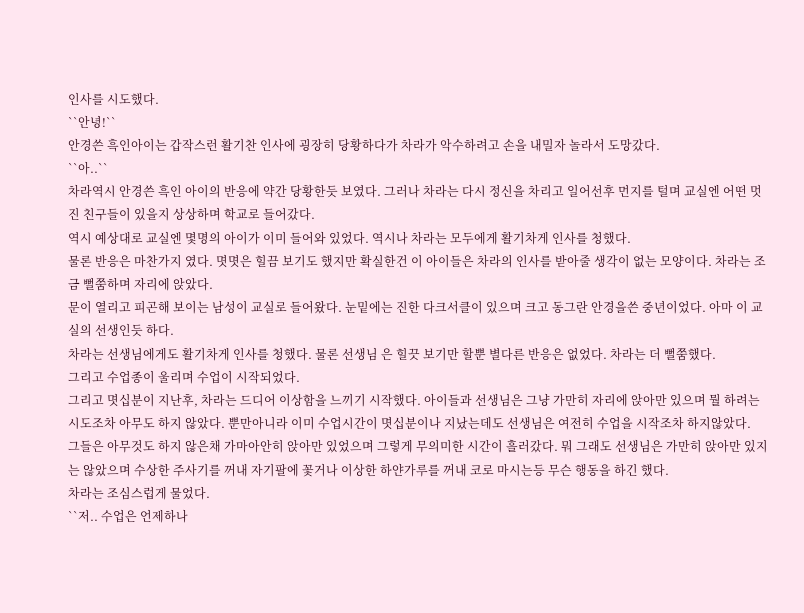인사를 시도했다.
``안녕!``
안경쓴 흑인아이는 갑작스런 활기찬 인사에 굉장히 당황하다가 차라가 악수하려고 손을 내밀자 놀라서 도망갔다.
``아..``
차라역시 안경쓴 흑인 아이의 반응에 약간 당황한듯 보였다. 그러나 차라는 다시 정신을 차리고 일어선후 먼지를 털며 교실엔 어떤 멋진 친구들이 있을지 상상하며 학교로 들어갔다.
역시 예상대로 교실엔 몇명의 아이가 이미 들어와 있었다. 역시나 차라는 모두에게 활기차게 인사를 청했다.
물론 반응은 마찬가지 였다. 몃몃은 힐끔 보기도 했지만 확실한건 이 아이들은 차라의 인사를 받아줄 생각이 없는 모양이다. 차라는 조금 뻘쭘하며 자리에 앉았다.
문이 열리고 피곤해 보이는 남성이 교실로 들어왔다. 눈밑에는 진한 다크서클이 있으며 크고 동그란 안경을쓴 중년이었다. 아마 이 교실의 선생인듯 하다.
차라는 선생님에게도 활기차게 인사를 청했다. 물론 선생님 은 힐끗 보기만 할뿐 별다른 반응은 없었다. 차라는 더 뻘쭘했다.
그리고 수업종이 울리며 수업이 시작되었다.
그리고 몃십분이 지난후, 차라는 드디어 이상함을 느끼기 시작했다. 아이들과 선생님은 그냥 가만히 자리에 앉아만 있으며 뭘 하려는 시도조차 아무도 하지 않았다. 뿐만아니라 이미 수업시간이 몃십분이나 지났는데도 선생님은 여전히 수업을 시작조차 하지않았다.
그들은 아무것도 하지 않은채 가마아안히 앉아만 있었으며 그렇게 무의미한 시간이 흘러갔다. 뭐 그래도 선생님은 가만히 앉아만 있지는 않았으며 수상한 주사기를 꺼내 자기팔에 꽃거나 이상한 하얀가루를 꺼내 코로 마시는등 무슨 행동을 하긴 했다.
차라는 조심스럽게 물었다.
``저.. 수업은 언제하나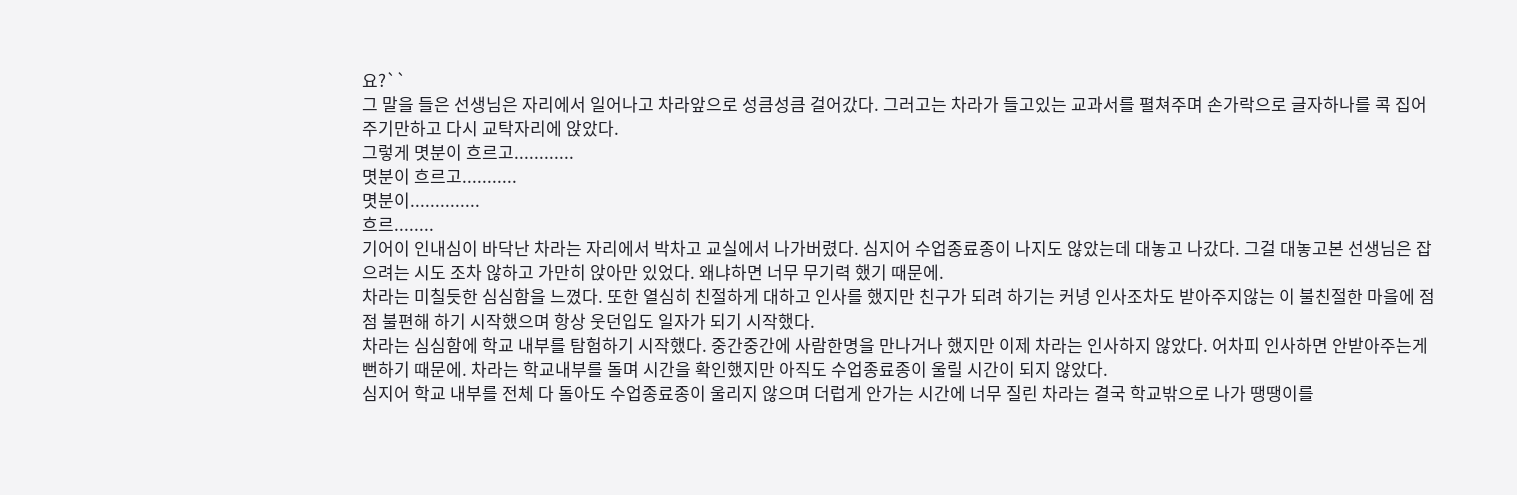요?``
그 말을 들은 선생님은 자리에서 일어나고 차라앞으로 성큼성큼 걸어갔다. 그러고는 차라가 들고있는 교과서를 펼쳐주며 손가락으로 글자하나를 콕 집어주기만하고 다시 교탁자리에 앉았다.
그렇게 몃분이 흐르고............
몃분이 흐르고...........
몃분이..............
흐르........
기어이 인내심이 바닥난 차라는 자리에서 박차고 교실에서 나가버렸다. 심지어 수업종료종이 나지도 않았는데 대놓고 나갔다. 그걸 대놓고본 선생님은 잡으려는 시도 조차 않하고 가만히 앉아만 있었다. 왜냐하면 너무 무기력 했기 때문에.
차라는 미칠듯한 심심함을 느꼈다. 또한 열심히 친절하게 대하고 인사를 했지만 친구가 되려 하기는 커녕 인사조차도 받아주지않는 이 불친절한 마을에 점점 불편해 하기 시작했으며 항상 웃던입도 일자가 되기 시작했다.
차라는 심심함에 학교 내부를 탐험하기 시작했다. 중간중간에 사람한명을 만나거나 했지만 이제 차라는 인사하지 않았다. 어차피 인사하면 안받아주는게 뻔하기 때문에. 차라는 학교내부를 돌며 시간을 확인했지만 아직도 수업종료종이 울릴 시간이 되지 않았다.
심지어 학교 내부를 전체 다 돌아도 수업종료종이 울리지 않으며 더럽게 안가는 시간에 너무 질린 차라는 결국 학교밖으로 나가 땡땡이를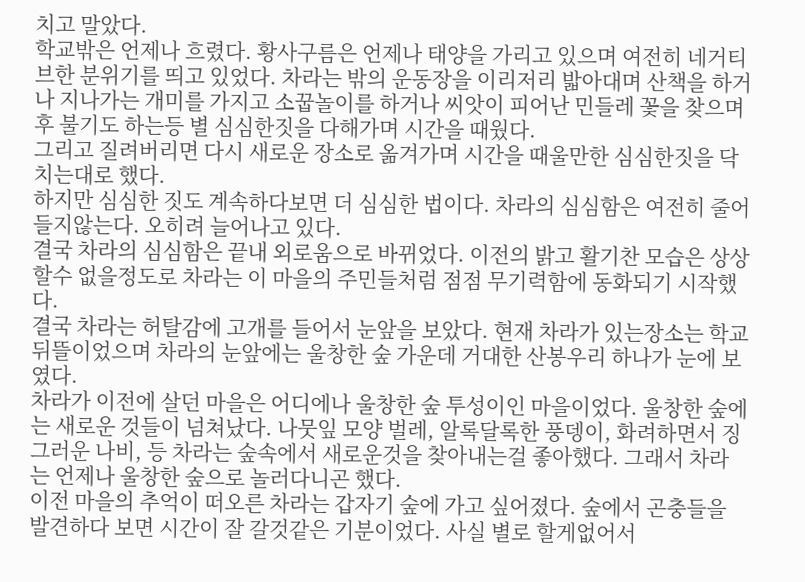치고 말았다.
학교밖은 언제나 흐렸다. 황사구름은 언제나 태양을 가리고 있으며 여전히 네거티브한 분위기를 띄고 있었다. 차라는 밖의 운동장을 이리저리 밟아대며 산책을 하거나 지나가는 개미를 가지고 소꿉놀이를 하거나 씨앗이 피어난 민들레 꽃을 찾으며 후 불기도 하는등 별 심심한짓을 다해가며 시간을 때웠다.
그리고 질려버리면 다시 새로운 장소로 옮겨가며 시간을 때울만한 심심한짓을 닥치는대로 했다.
하지만 심심한 짓도 계속하다보면 더 심심한 법이다. 차라의 심심함은 여전히 줄어들지않는다. 오히려 늘어나고 있다.
결국 차라의 심심함은 끝내 외로움으로 바뀌었다. 이전의 밝고 활기찬 모습은 상상할수 없을정도로 차라는 이 마을의 주민들처럼 점점 무기력함에 동화되기 시작했다.
결국 차라는 허탈감에 고개를 들어서 눈앞을 보았다. 현재 차라가 있는장소는 학교 뒤뜰이었으며 차라의 눈앞에는 울창한 숲 가운데 거대한 산봉우리 하나가 눈에 보였다.
차라가 이전에 살던 마을은 어디에나 울창한 숲 투성이인 마을이었다. 울창한 숲에는 새로운 것들이 넘쳐났다. 나뭇잎 모양 벌레, 알록달록한 풍뎅이, 화려하면서 징그러운 나비, 등 차라는 숲속에서 새로운것을 찾아내는걸 좋아했다. 그래서 차라는 언제나 울창한 숲으로 놀러다니곤 했다.
이전 마을의 추억이 떠오른 차라는 갑자기 숲에 가고 싶어졌다. 숲에서 곤충들을 발견하다 보면 시간이 잘 갈것같은 기분이었다. 사실 별로 할게없어서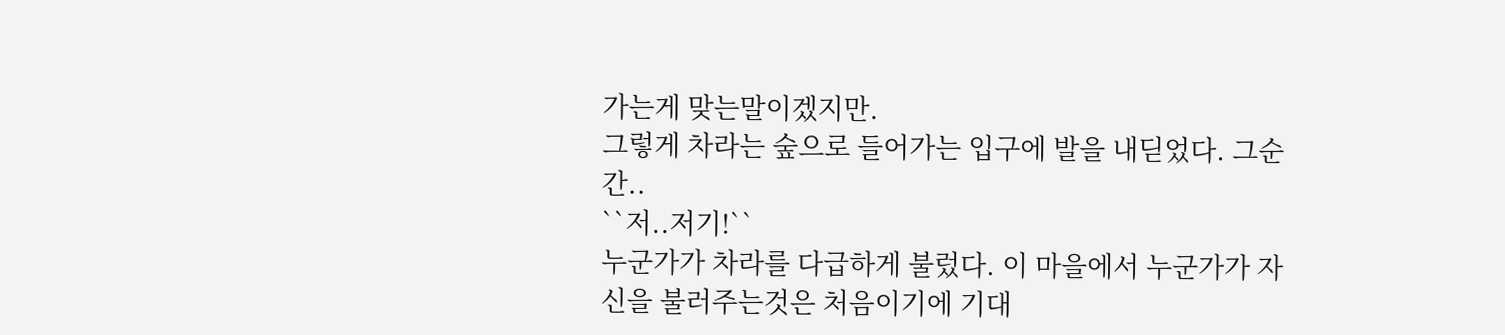가는게 맞는말이겠지만.
그렇게 차라는 숲으로 들어가는 입구에 발을 내딛었다. 그순간..
``저..저기!``
누군가가 차라를 다급하게 불렀다. 이 마을에서 누군가가 자신을 불러주는것은 처음이기에 기대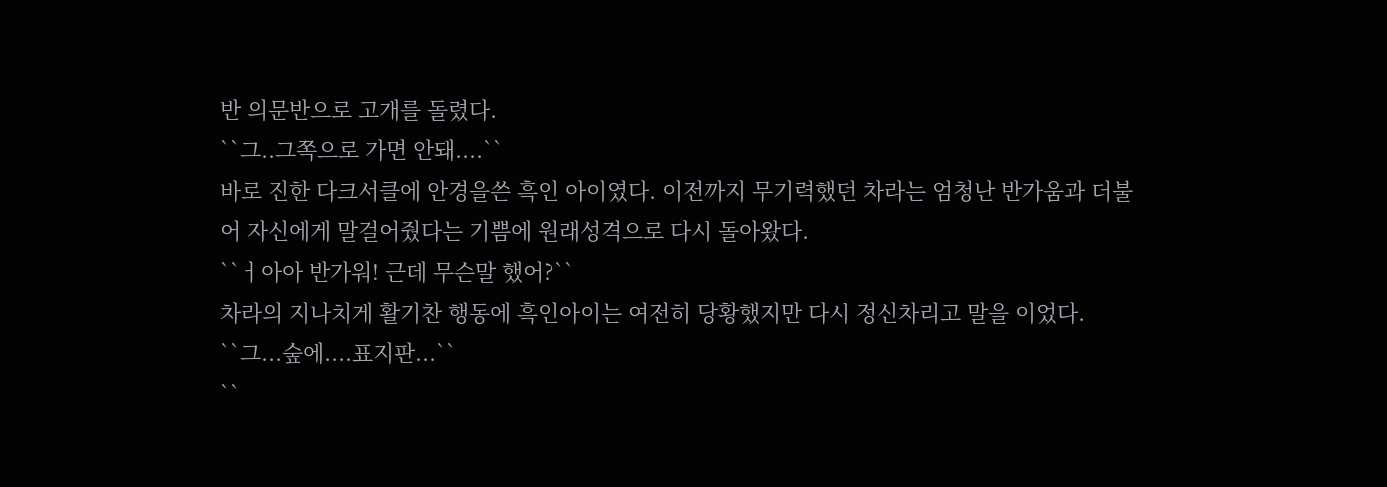반 의문반으로 고개를 돌렸다.
``그..그쪽으로 가면 안돼....``
바로 진한 다크서클에 안경을쓴 흑인 아이였다. 이전까지 무기력했던 차라는 엄청난 반가움과 더불어 자신에게 말걸어줬다는 기쁨에 원래성격으로 다시 돌아왔다.
``ㅓ아아 반가워! 근데 무슨말 했어?``
차라의 지나치게 활기찬 행동에 흑인아이는 여전히 당황했지만 다시 정신차리고 말을 이었다.
``그...숲에....표지판...``
``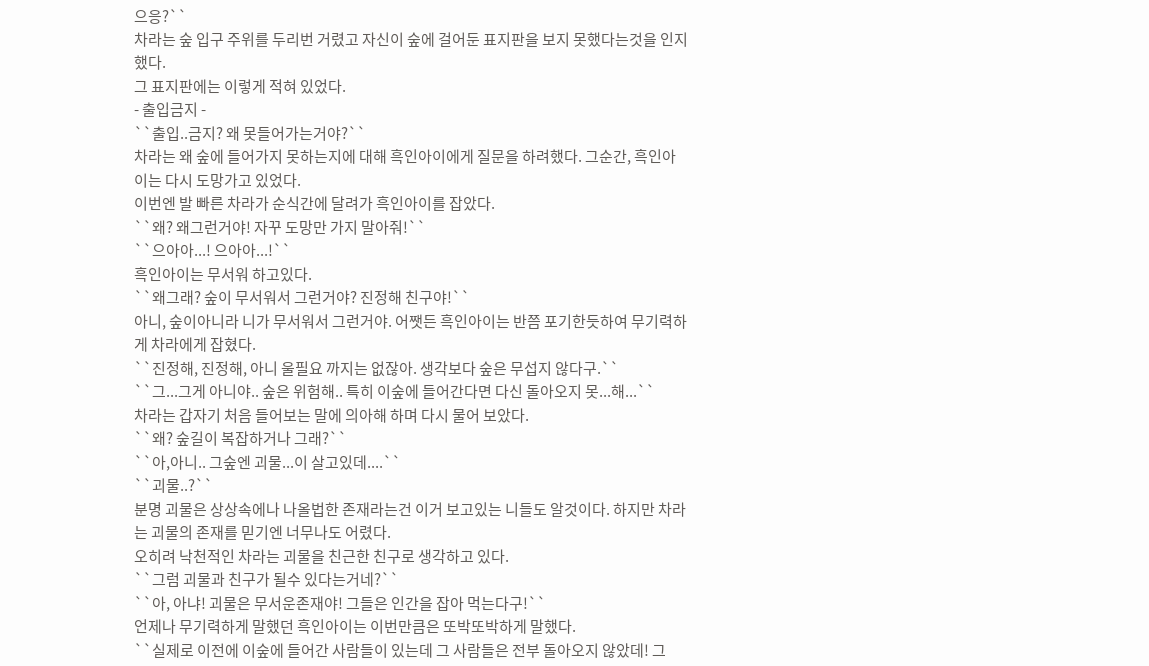으응?``
차라는 숲 입구 주위를 두리번 거렸고 자신이 숲에 걸어둔 표지판을 보지 못했다는것을 인지했다.
그 표지판에는 이렇게 적혀 있었다.
- 출입금지 -
``출입..금지? 왜 못들어가는거야?``
차라는 왜 숲에 들어가지 못하는지에 대해 흑인아이에게 질문을 하려했다. 그순간, 흑인아이는 다시 도망가고 있었다.
이번엔 발 빠른 차라가 순식간에 달려가 흑인아이를 잡았다.
``왜? 왜그런거야! 자꾸 도망만 가지 말아줘!``
``으아아...! 으아아...!``
흑인아이는 무서워 하고있다.
``왜그래? 숲이 무서워서 그런거야? 진정해 친구야!``
아니, 숲이아니라 니가 무서워서 그런거야. 어쨋든 흑인아이는 반쯤 포기한듯하여 무기력하게 차라에게 잡혔다.
``진정해, 진정해, 아니 울필요 까지는 없잖아. 생각보다 숲은 무섭지 않다구.``
``그...그게 아니야.. 숲은 위험해.. 특히 이숲에 들어간다면 다신 돌아오지 못...해...``
차라는 갑자기 처음 들어보는 말에 의아해 하며 다시 물어 보았다.
``왜? 숲길이 복잡하거나 그래?``
``아,아니.. 그숲엔 괴물...이 살고있데....``
``괴물..?``
분명 괴물은 상상속에나 나올법한 존재라는건 이거 보고있는 니들도 알것이다. 하지만 차라는 괴물의 존재를 믿기엔 너무나도 어렸다.
오히려 낙천적인 차라는 괴물을 친근한 친구로 생각하고 있다.
``그럼 괴물과 친구가 될수 있다는거네?``
``아, 아냐! 괴물은 무서운존재야! 그들은 인간을 잡아 먹는다구!``
언제나 무기력하게 말했던 흑인아이는 이번만큼은 또박또박하게 말했다.
``실제로 이전에 이숲에 들어간 사람들이 있는데 그 사람들은 전부 돌아오지 않았데! 그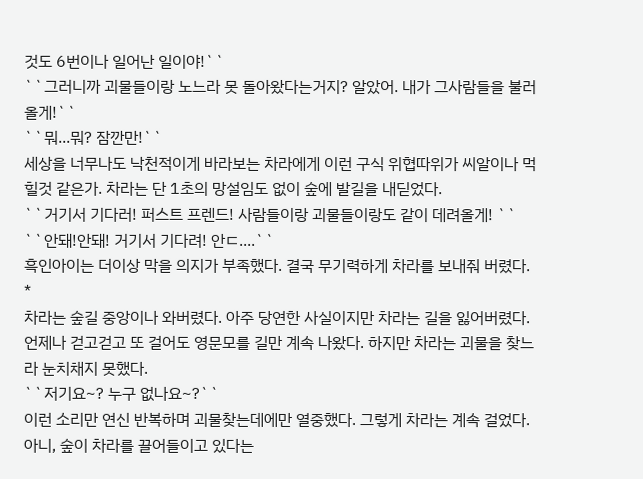것도 6번이나 일어난 일이야!``
``그러니까 괴물들이랑 노느라 못 돌아왔다는거지? 알았어. 내가 그사람들을 불러올게!``
``뭐...뭐? 잠깐만!``
세상을 너무나도 낙천적이게 바라보는 차라에게 이런 구식 위협따위가 씨알이나 먹힐것 같은가. 차라는 단 1초의 망설임도 없이 숲에 발길을 내딛었다.
``거기서 기다러! 퍼스트 프렌드! 사람들이랑 괴물들이랑도 같이 데려올게! ``
``안돼!안돼! 거기서 기다려! 안ㄷ....``
흑인아이는 더이상 막을 의지가 부족했다. 결국 무기력하게 차라를 보내줘 버렸다.
*
차라는 숲길 중앙이나 와버렸다. 아주 당연한 사실이지만 차라는 길을 잃어버렸다. 언제나 걷고걷고 또 걸어도 영문모를 길만 계속 나왔다. 하지만 차라는 괴물을 찾느라 눈치채지 못했다.
``저기요~? 누구 없나요~?``
이런 소리만 연신 반복하며 괴물찾는데에만 열중했다. 그렇게 차라는 계속 걸었다. 아니, 숲이 차라를 끌어들이고 있다는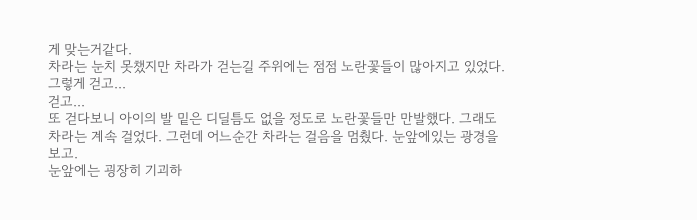게 맞는거같다.
차라는 눈치 못챘지만 차라가 걷는길 주위에는 점점 노란꽃들이 많아지고 있었다.
그렇게 걷고...
걷고...
또 걷다보니 아이의 발 밑은 디딜틈도 없을 정도로 노란꽃들만 만발했다. 그래도 차라는 계속 걸었다. 그런데 어느순간 차라는 걸음을 멈췄다. 눈앞에있는 광경을 보고.
눈앞에는 굉장히 기괴하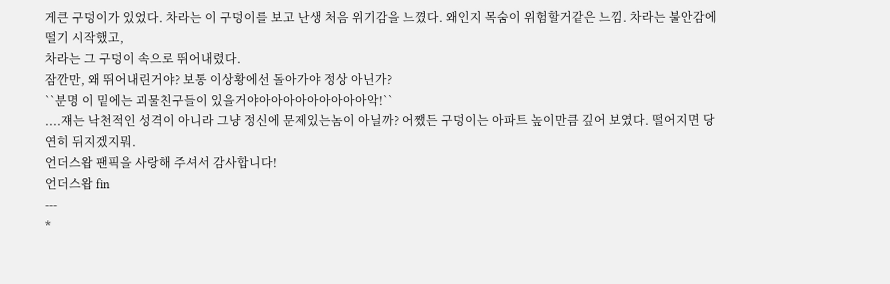게큰 구덩이가 있었다. 차라는 이 구덩이를 보고 난생 처음 위기감을 느꼈다. 왜인지 목숨이 위험할거같은 느낌. 차라는 불안감에 떨기 시작했고,
차라는 그 구덩이 속으로 뛰어내렸다.
잠깐만, 왜 뛰어내린거야? 보통 이상황에선 돌아가야 정상 아닌가?
``분명 이 밑에는 괴물친구들이 있을거야아아아아아아아아아악!``
....쟤는 낙천적인 성격이 아니라 그냥 정신에 문제있는놈이 아닐까? 어쨌든 구덩이는 아파트 높이만큼 깊어 보였다. 떨어지면 당연히 뒤지겠지뭐.
언더스왑 팬픽을 사랑해 주셔서 감사합니다!
언더스왑 fin
---
*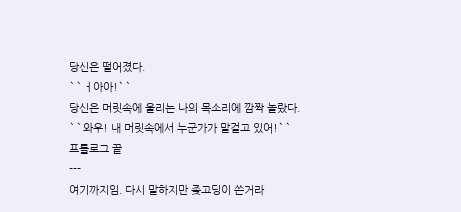당신은 떨어졌다.
``ㅓ아아!``
당신은 머릿속에 울리는 나의 목소리에 깜짝 놀랐다.
``와우! 내 머릿속에서 누군가가 말걸고 있어!``
프롤로그 끝
---
여기까지임. 다시 말하지만 좆고딩이 쓴거라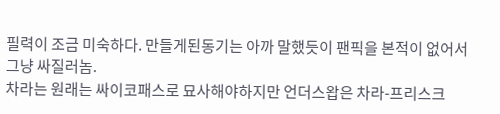필력이 조금 미숙하다. 만들게된동기는 아까 말했듯이 팬픽을 본적이 없어서 그냥 싸질러놈.
차라는 원래는 싸이코패스로 묘사해야하지만 언더스왑은 차라-프리스크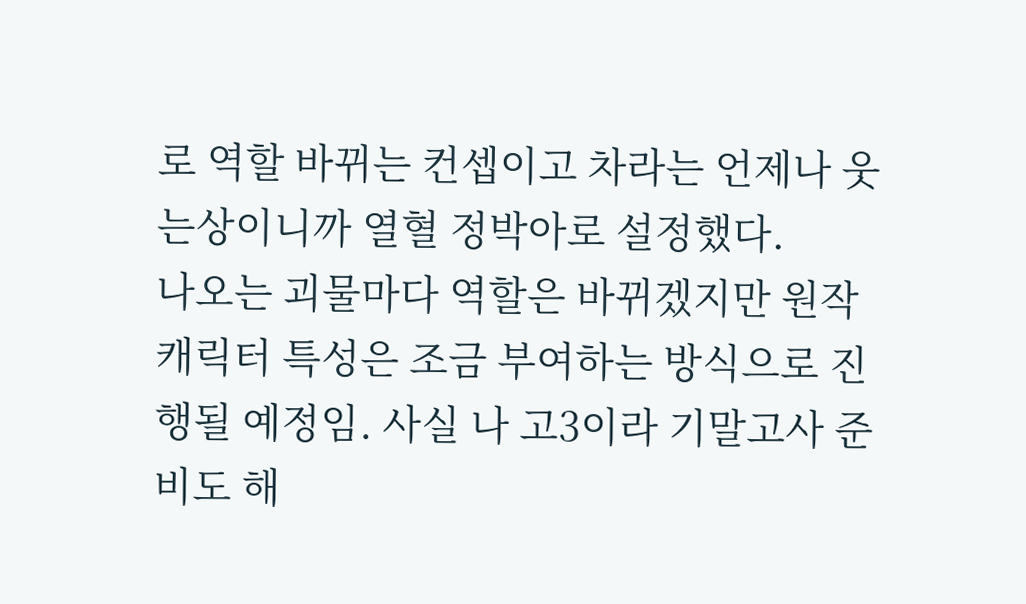로 역할 바뀌는 컨셉이고 차라는 언제나 웃는상이니까 열혈 정박아로 설정했다.
나오는 괴물마다 역할은 바뀌겠지만 원작 캐릭터 특성은 조금 부여하는 방식으로 진행될 예정임. 사실 나 고3이라 기말고사 준비도 해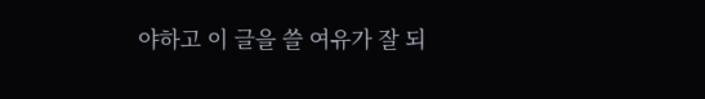야하고 이 글을 쓸 여유가 잘 되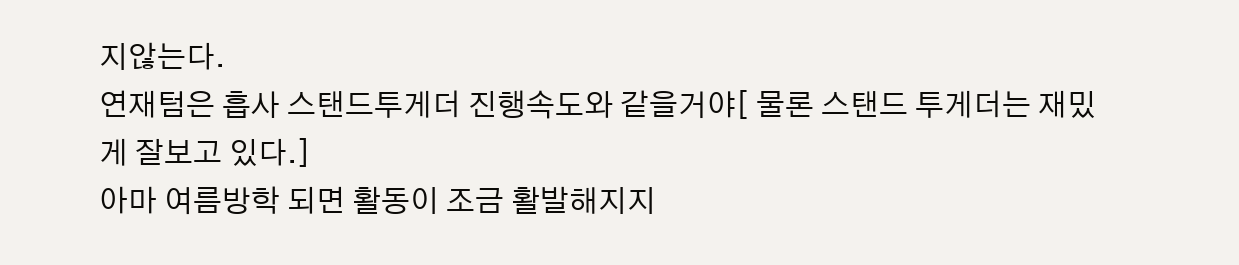지않는다.
연재텀은 흡사 스탠드투게더 진행속도와 같을거야[ 물론 스탠드 투게더는 재밌게 잘보고 있다.]
아마 여름방학 되면 활동이 조금 활발해지지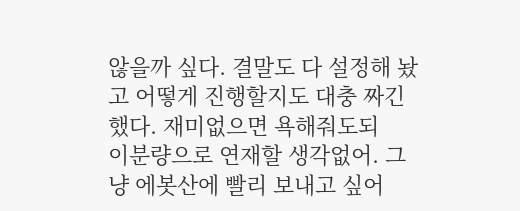않을까 싶다. 결말도 다 설정해 놨고 어떻게 진행할지도 대충 짜긴했다. 재미없으면 욕해줘도되
이분량으로 연재할 생각없어. 그냥 에봇산에 빨리 보내고 싶어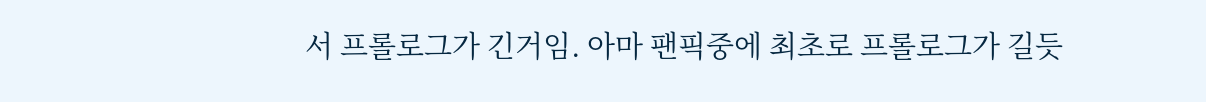서 프롤로그가 긴거임. 아마 팬픽중에 최초로 프롤로그가 길듯